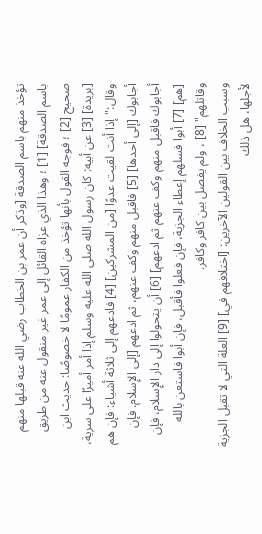تؤخذ منهم باسم الصدقة [وذكر أن عمر بن الخطاب رضي الله عنه قبلها منهم باسم الصدقة] [1] ؛ وهذا الذي عزاه القائل إلى عمر غير منقول عنه من طريق صحيح [2] ؛ فوجه القول بأنها تؤخذ من الكفار عمومًا لا خصوصًا: حديث ابن [بريدة] [3] عن أبيه: كان رسول الله صلى الله عليه وسلم إذا أمر أميرًا على سرية، وقال:"إذا أنت لقيت عدوًا [من المشركين] [4] فادعهم إلى ثلاثة أشياء: فإن هم أجابوك [إلى أحدها] [5] فاقبل منهم وكف عنهم، ثم ادعهم [إلى الإِسلام. فإن أجابوك فاقبل منهم وكف عنهم ثم ادعهم] [6] أن يتحولوا إلى دار الإِسلام، فإن [هم] [7] أبوا فسلهم إعطاء الجزية، فإن فعلوا فأقبل، فإن أبوا فاستعن بالله وقاتلهم" [8] ، ولم يفصل بين كافر وكافر.
وسبب الخلاف بين القولين الآخرين: [اختلافهم في] [9] العلة التي لا تقبل الجزية لأجلها، هل ذلك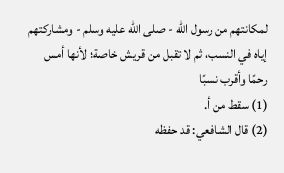لمكانتهم من رسول الله - صلى الله عليه وسلم - ومشاركتهم إياه في النسب، ثم لا تقبل من قريش خاصة؛ لأنها أمس رحمًا وأقرب نسبًا
(1) سقط من أ.
(2) قال الشافعي: قد حفظه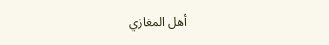أهل المغازي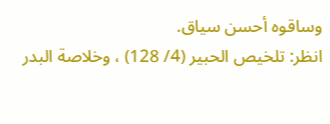وساقوه أحسن سياق.
انظر: تلخيص الحبير (4/ 128) ، وخلاصة البدر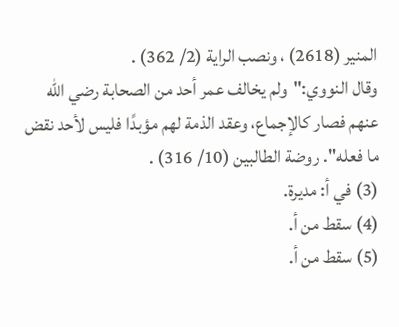المنير (2618) ، ونصب الراية (2/ 362) .
وقال النووي:"ولم يخالف عمر أحد من الصحابة رضي الله عنهم فصار كالإجماع، وعقد الذمة لهم مؤبدًا فليس لأحد نقض ما فعله". روضة الطالبين (10/ 316) .
(3) في أ: مديرة.
(4) سقط من أ.
(5) سقط من أ.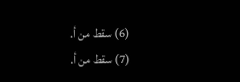(6) سقط من أ.
(7) سقط من أ.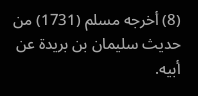(8) أخرجه مسلم (1731) من حديث سليمان بن بريدة عن أبيه.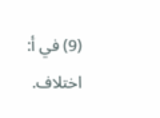(9) في أ: اختلاف.